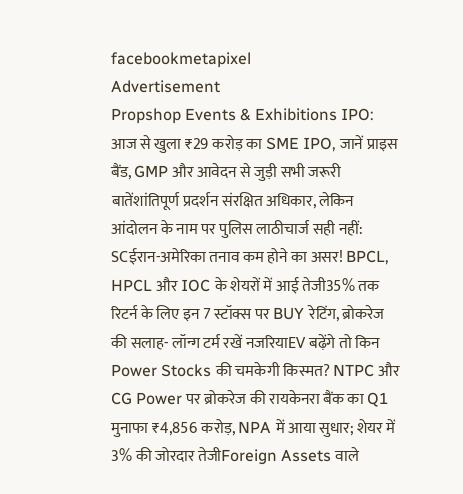facebookmetapixel
Advertisement
Propshop Events & Exhibitions IPO: आज से खुला ₹29 करोड़ का SME IPO, जानें प्राइस बैंड, GMP और आवेदन से जुड़ी सभी जरूरी बातेंशांतिपूर्ण प्रदर्शन संरक्षित अधिकार, लेकिन आंदोलन के नाम पर पुलिस लाठीचार्ज सही नहीं: SCईरान-अमेरिका तनाव कम होने का असर! BPCL, HPCL और IOC के शेयरों में आई तेजी35% तक रिटर्न के लिए इन 7 स्टॉक्स पर BUY रेटिंग, ब्रोकरेज की सलाह- लॉन्ग टर्म रखें नजरियाEV बढ़ेंगे तो किन Power Stocks की चमकेगी किस्मत? NTPC और CG Power पर ब्रोकरेज की रायकेनरा बैंक का Q1 मुनाफा ₹4,856 करोड़, NPA में आया सुधार; शेयर में 3% की जोरदार तेजीForeign Assets वाले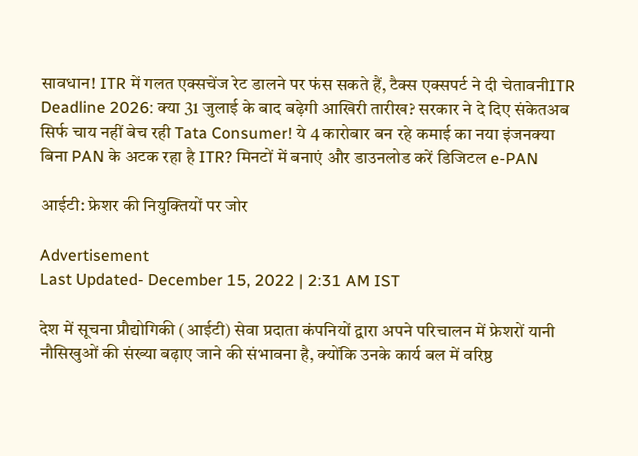सावधान! ITR में गलत एक्सचेंज रेट डालने पर फंस सकते हैं, टैक्स एक्सपर्ट ने दी चेतावनीITR Deadline 2026: क्या 31 जुलाई के बाद बढ़ेगी आखिरी तारीख? सरकार ने दे दिए संकेतअब सिर्फ चाय नहीं बेच रही Tata Consumer! ये 4 कारोबार बन रहे कमाई का नया इंजनक्या बिना PAN के अटक रहा है ITR? मिनटों में बनाएं और डाउनलोड करें डिजिटल e-PAN

आईटी: फ्रेशर की नियुक्तियों पर जोर

Advertisement
Last Updated- December 15, 2022 | 2:31 AM IST

देश में सूचना प्रौद्योगिकी (आईटी) सेवा प्रदाता कंपनियों द्वारा अपने परिचालन में फ्रेशरों यानी नौसिखुओं की संख्या बढ़ाए जाने की संभावना है, क्योंकि उनके कार्य बल में वरिष्ठ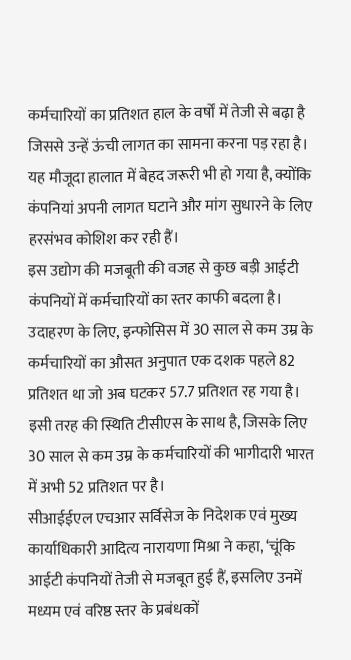कर्मचारियों का प्रतिशत हाल के वर्षों में तेजी से बढ़ा है जिससे उन्हें ऊंची लागत का सामना करना पड़ रहा है। यह मौजूदा हालात में बेहद जरूरी भी हो गया है, क्योंकि कंपनियां अपनी लागत घटाने और मांग सुधारने के लिए हरसंभव कोशिश कर रही हैं।
इस उद्योग की मजबूती की वजह से कुछ बड़ी आईटी कंपनियों में कर्मचारियों का स्तर काफी बदला है। उदाहरण के लिए, इन्फोसिस में 30 साल से कम उम्र के कर्मचारियों का औसत अनुपात एक दशक पहले 82 प्रतिशत था जो अब घटकर 57.7 प्रतिशत रह गया है। इसी तरह की स्थिति टीसीएस के साथ है, जिसके लिए 30 साल से कम उम्र के कर्मचारियों की भागीदारी भारत में अभी 52 प्रतिशत पर है।
सीआईईएल एचआर सर्विसेज के निदेशक एवं मुख्य कार्याधिकारी आदित्य नारायणा मिश्रा ने कहा, ‘चूंकि आईटी कंपनियों तेजी से मजबूत हुई हैं, इसलिए उनमें मध्यम एवं वरिष्ठ स्तर के प्रबंधकों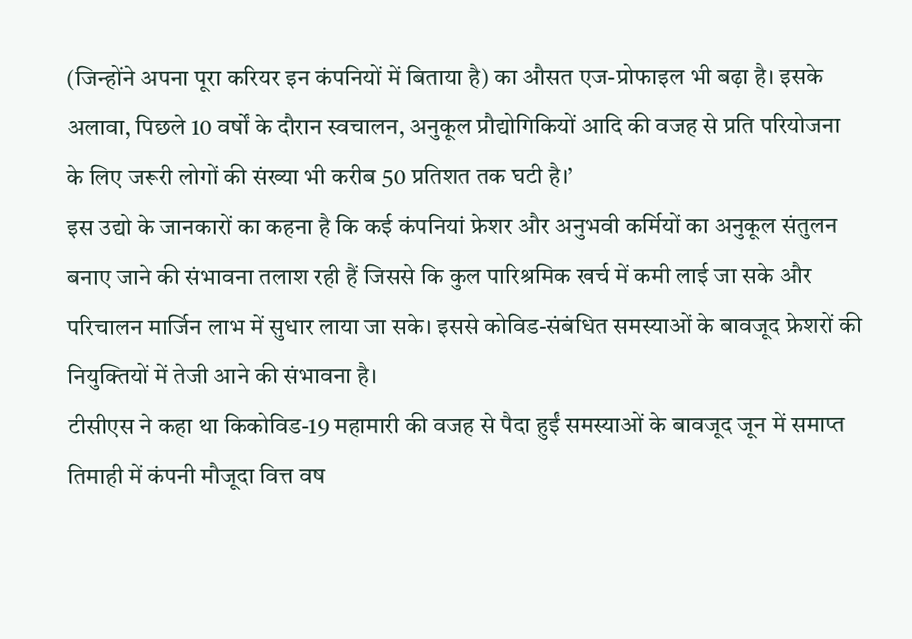(जिन्होंने अपना पूरा करियर इन कंपनियों में बिताया है) का औसत एज-प्रोफाइल भी बढ़ा है। इसके अलावा, पिछले 10 वर्षों के दौरान स्वचालन, अनुकूल प्रौद्योगिकियों आदि की वजह से प्रति परियोजना के लिए जरूरी लोगों की संख्या भी करीब 50 प्रतिशत तक घटी है।’
इस उद्यो के जानकारों का कहना है कि कई कंपनियां फ्रेशर और अनुभवी कर्मियों का अनुकूल संतुलन बनाए जाने की संभावना तलाश रही हैं जिससे कि कुल पारिश्रमिक खर्च में कमी लाई जा सके और परिचालन मार्जिन लाभ में सुधार लाया जा सके। इससे कोविड-संबंधित समस्याओं के बावजूद फ्रेशरों की नियुक्तियों में तेजी आने की संभावना है।
टीसीएस ने कहा था किकोविड-19 महामारी की वजह से पैदा हुईं समस्याओं के बावजूद जून में समाप्त तिमाही में कंपनी मौजूदा वित्त वष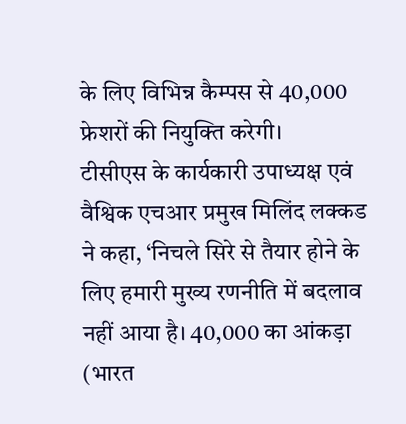के लिए विभिन्न कैम्पस से 40,000 फ्रेशरों की नियुक्ति करेगी।
टीसीएस के कार्यकारी उपाध्यक्ष एवं वैश्विक एचआर प्रमुख मिलिंद लक्कड ने कहा, ‘निचले सिरे से तैयार होने के लिए हमारी मुख्य रणनीति में बदलाव नहीं आया है। 40,000 का आंकड़ा (भारत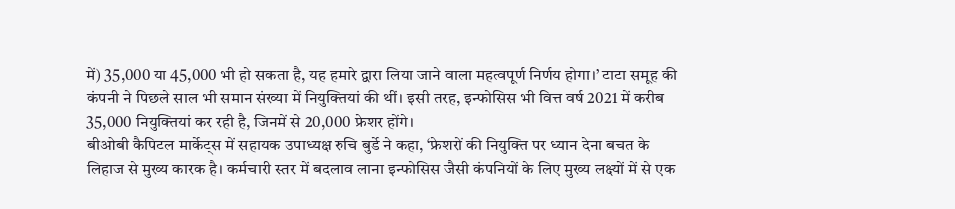में) 35,000 या 45,000 भी हो सकता है, यह हमारे द्वारा लिया जाने वाला महत्वपूर्ण निर्णय होगा।’ टाटा समूह की कंपनी ने पिछले साल भी समान संख्या में नियुक्तियां की थीं। इसी तरह, इन्फोसिस भी वित्त वर्ष 2021 में करीब 35,000 नियुक्तियां कर रही है, जिनमें से 20,000 फ्रेशर होंगे।
बीओबी कैपिटल मार्केट्स में सहायक उपाध्यक्ष रुचि बुर्डे ने कहा, ‘फ्रेशरों की नियुक्ति पर ध्यान देना बचत के लिहाज से मुख्य कारक है। कर्मचारी स्तर में बदलाव लाना इन्फोसिस जैसी कंपनियों के लिए मुख्य लक्ष्यों में से एक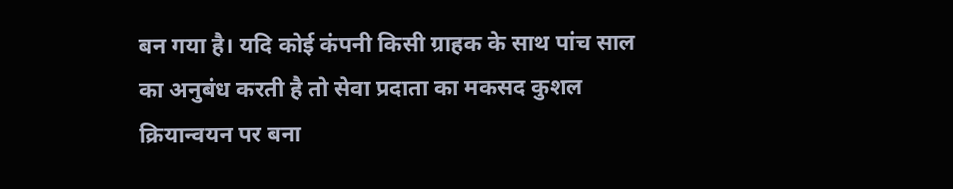बन गया है। यदि कोई कंपनी किसी ग्राहक के साथ पांच साल का अनुबंध करती है तो सेवा प्रदाता का मकसद कुशल क्रियान्वयन पर बना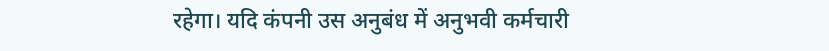रहेगा। यदि कंपनी उस अनुबंध में अनुभवी कर्मचारी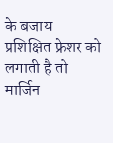के बजाय प्रशिक्षित फ्रेशर को लगाती है तो मार्जिन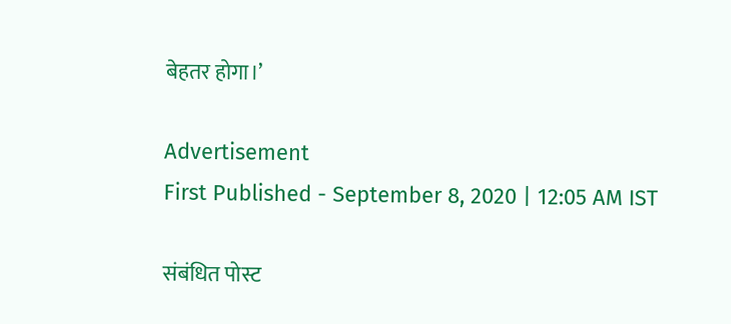बेहतर होगा।’

Advertisement
First Published - September 8, 2020 | 12:05 AM IST

संबंधित पोस्ट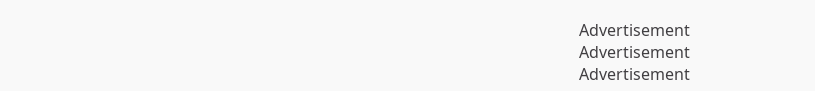Advertisement
Advertisement
Advertisement